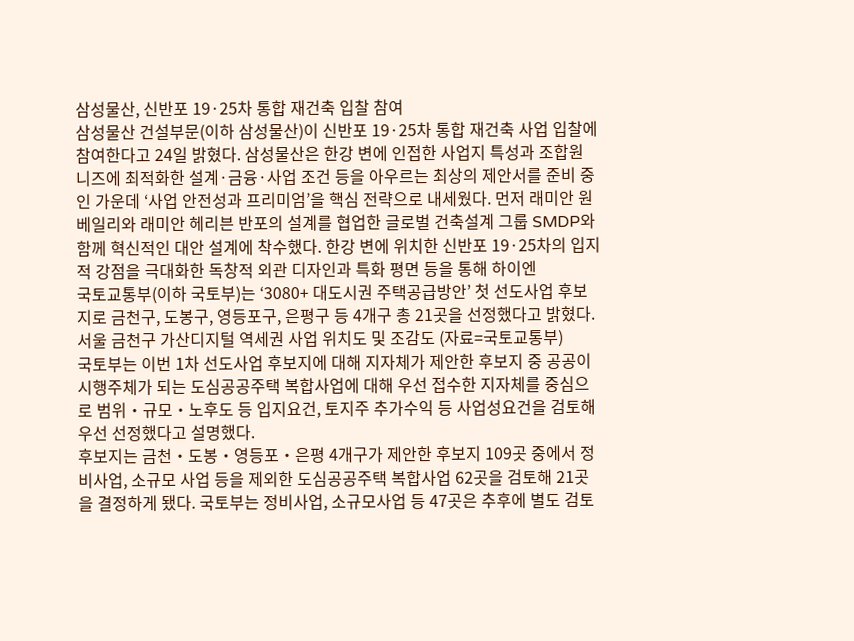삼성물산, 신반포 19·25차 통합 재건축 입찰 참여
삼성물산 건설부문(이하 삼성물산)이 신반포 19·25차 통합 재건축 사업 입찰에 참여한다고 24일 밝혔다. 삼성물산은 한강 변에 인접한 사업지 특성과 조합원 니즈에 최적화한 설계·금융·사업 조건 등을 아우르는 최상의 제안서를 준비 중인 가운데 ‘사업 안전성과 프리미엄’을 핵심 전략으로 내세웠다. 먼저 래미안 원베일리와 래미안 헤리븐 반포의 설계를 협업한 글로벌 건축설계 그룹 SMDP와 함께 혁신적인 대안 설계에 착수했다. 한강 변에 위치한 신반포 19·25차의 입지적 강점을 극대화한 독창적 외관 디자인과 특화 평면 등을 통해 하이엔
국토교통부(이하 국토부)는 ‘3080+ 대도시권 주택공급방안’ 첫 선도사업 후보지로 금천구, 도봉구, 영등포구, 은평구 등 4개구 총 21곳을 선정했다고 밝혔다.
서울 금천구 가산디지털 역세권 사업 위치도 및 조감도 (자료=국토교통부)
국토부는 이번 1차 선도사업 후보지에 대해 지자체가 제안한 후보지 중 공공이 시행주체가 되는 도심공공주택 복합사업에 대해 우선 접수한 지자체를 중심으로 범위・규모・노후도 등 입지요건, 토지주 추가수익 등 사업성요건을 검토해 우선 선정했다고 설명했다.
후보지는 금천・도봉・영등포・은평 4개구가 제안한 후보지 109곳 중에서 정비사업, 소규모 사업 등을 제외한 도심공공주택 복합사업 62곳을 검토해 21곳을 결정하게 됐다. 국토부는 정비사업, 소규모사업 등 47곳은 추후에 별도 검토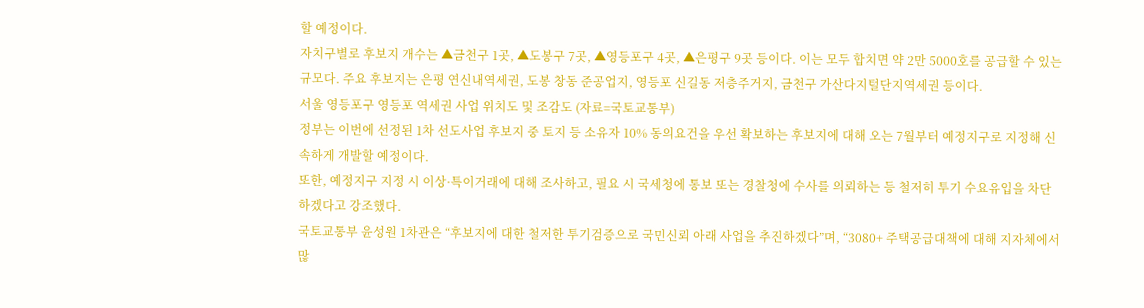할 예정이다.
자치구별로 후보지 개수는 ▲금천구 1곳, ▲도봉구 7곳, ▲영등포구 4곳, ▲은평구 9곳 등이다. 이는 모두 합치면 약 2만 5000호를 공급할 수 있는 규모다. 주요 후보지는 은평 연신내역세권, 도봉 창동 준공업지, 영등포 신길동 저층주거지, 금천구 가산다지털단지역세권 등이다.
서울 영등포구 영등포 역세권 사업 위치도 및 조감도 (자료=국토교통부)
정부는 이번에 선정된 1차 선도사업 후보지 중 토지 등 소유자 10% 동의요건을 우선 확보하는 후보지에 대해 오는 7월부터 예정지구로 지정해 신속하게 개발할 예정이다.
또한, 예정지구 지정 시 이상·특이거래에 대해 조사하고, 필요 시 국세청에 통보 또는 경찰청에 수사를 의뢰하는 등 철저히 투기 수요유입을 차단하겠다고 강조했다.
국토교통부 윤성원 1차관은 “후보지에 대한 철저한 투기검증으로 국민신뢰 아래 사업을 추진하겠다”며, “3080+ 주택공급대책에 대해 지자체에서 많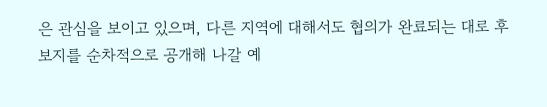은 관심을 보이고 있으며, 다른 지역에 대해서도 협의가 완료되는 대로 후보지를 순차적으로 공개해 나갈 예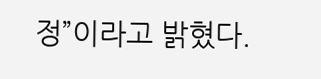정”이라고 밝혔다.